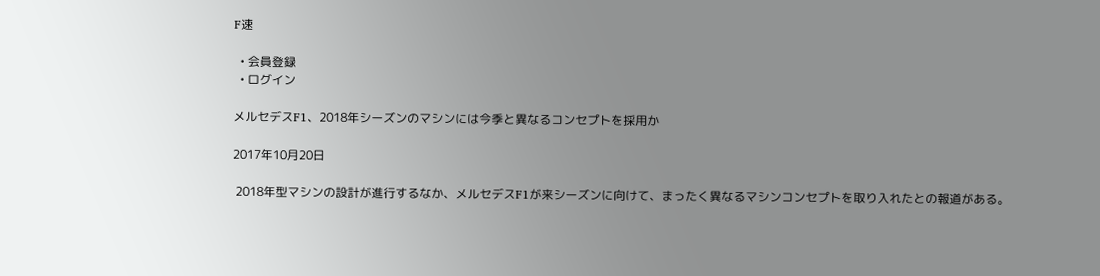F速

  • 会員登録
  • ログイン

メルセデスF1、2018年シーズンのマシンには今季と異なるコンセプトを採用か

2017年10月20日

 2018年型マシンの設計が進行するなか、メルセデスF1が来シーズンに向けて、まったく異なるマシンコンセプトを取り入れたとの報道がある。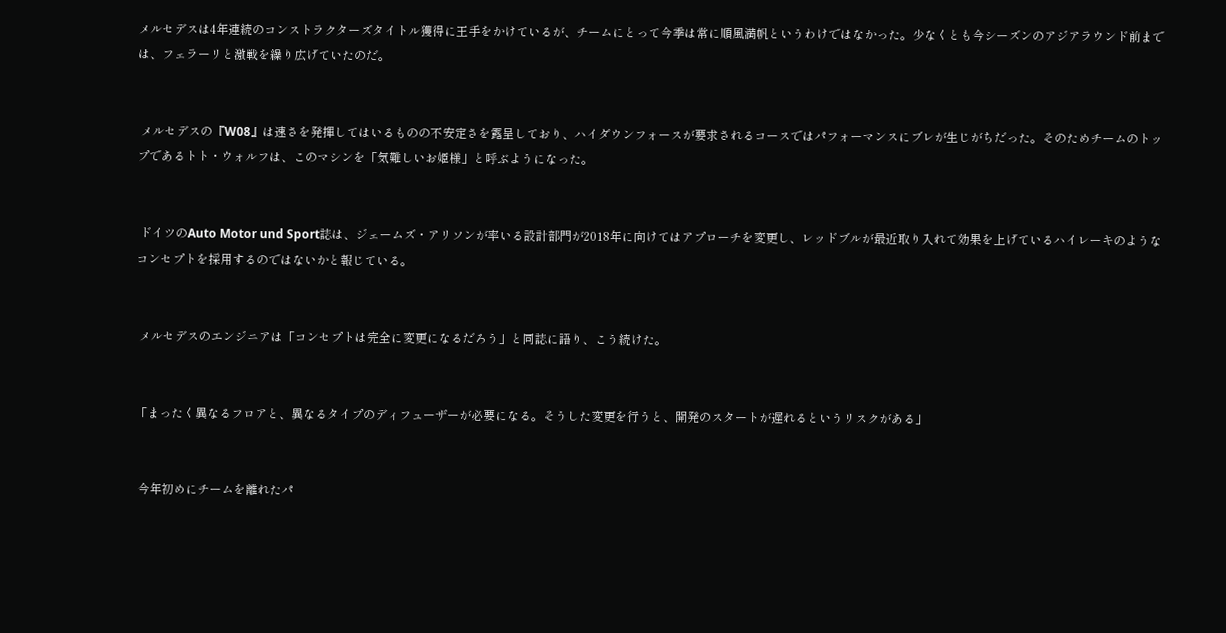メルセデスは4年連続のコンストラクターズタイトル獲得に王手をかけているが、チームにとって今季は常に順風満帆というわけではなかった。少なくとも今シーズンのアジアラウンド前までは、フェラーリと激戦を繰り広げていたのだ。


 メルセデスの『W08』は速さを発揮してはいるものの不安定さを露呈しており、ハイダウンフォースが要求されるコースではパフォーマンスにブレが生じがちだった。そのためチームのトップであるトト・ウォルフは、このマシンを「気難しいお姫様」と呼ぶようになった。


 ドイツのAuto Motor und Sport誌は、ジェームズ・アリソンが率いる設計部門が2018年に向けてはアプローチを変更し、レッドブルが最近取り入れて効果を上げているハイレーキのようなコンセプトを採用するのではないかと報じている。


 メルセデスのエンジニアは「コンセプトは完全に変更になるだろう」と同誌に語り、こう続けた。


「まったく異なるフロアと、異なるタイプのディフューザーが必要になる。そうした変更を行うと、開発のスタートが遅れるというリスクがある」


 今年初めにチームを離れたパ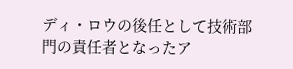ディ・ロウの後任として技術部門の責任者となったア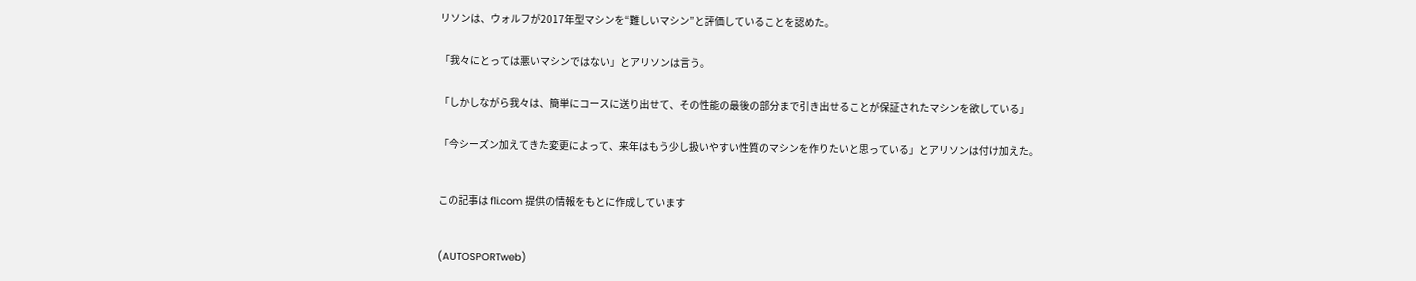リソンは、ウォルフが2017年型マシンを“難しいマシン”と評価していることを認めた。


「我々にとっては悪いマシンではない」とアリソンは言う。


「しかしながら我々は、簡単にコースに送り出せて、その性能の最後の部分まで引き出せることが保証されたマシンを欲している」


「今シーズン加えてきた変更によって、来年はもう少し扱いやすい性質のマシンを作りたいと思っている」とアリソンは付け加えた。



この記事は f1i.com 提供の情報をもとに作成しています



(AUTOSPORTweb)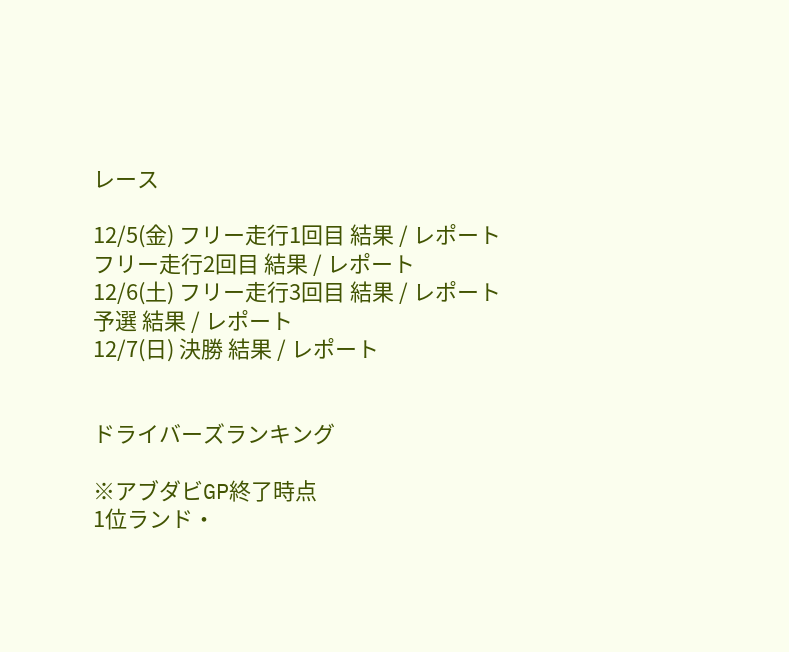レース

12/5(金) フリー走行1回目 結果 / レポート
フリー走行2回目 結果 / レポート
12/6(土) フリー走行3回目 結果 / レポート
予選 結果 / レポート
12/7(日) 決勝 結果 / レポート


ドライバーズランキング

※アブダビGP終了時点
1位ランド・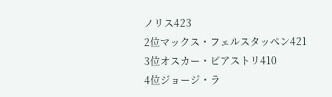ノリス423
2位マックス・フェルスタッペン421
3位オスカー・ピアストリ410
4位ジョージ・ラ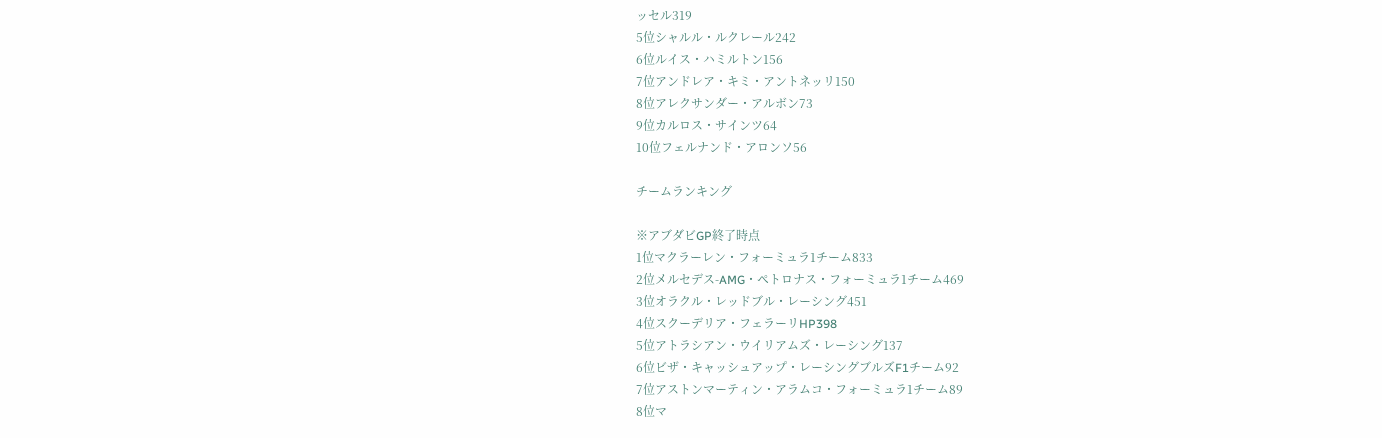ッセル319
5位シャルル・ルクレール242
6位ルイス・ハミルトン156
7位アンドレア・キミ・アントネッリ150
8位アレクサンダー・アルボン73
9位カルロス・サインツ64
10位フェルナンド・アロンソ56

チームランキング

※アブダビGP終了時点
1位マクラーレン・フォーミュラ1チーム833
2位メルセデス-AMG・ペトロナス・フォーミュラ1チーム469
3位オラクル・レッドブル・レーシング451
4位スクーデリア・フェラーリHP398
5位アトラシアン・ウイリアムズ・レーシング137
6位ビザ・キャッシュアップ・レーシングブルズF1チーム92
7位アストンマーティン・アラムコ・フォーミュラ1チーム89
8位マ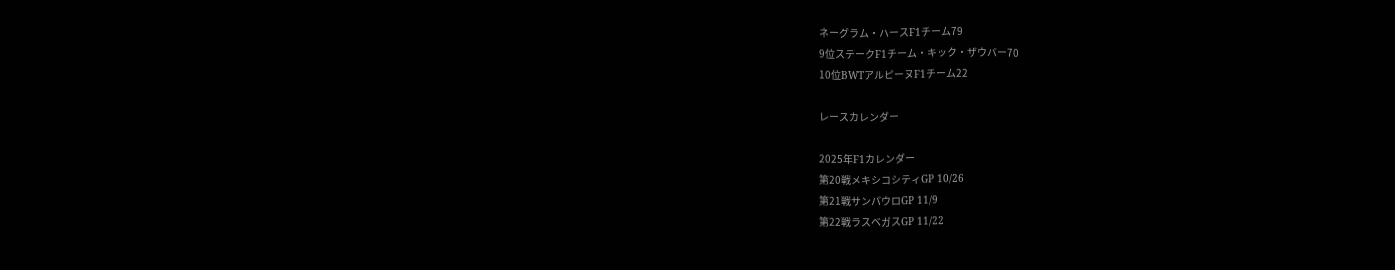ネーグラム・ハースF1チーム79
9位ステークF1チーム・キック・ザウバー70
10位BWTアルピーヌF1チーム22

レースカレンダー

2025年F1カレンダー
第20戦メキシコシティGP 10/26
第21戦サンパウロGP 11/9
第22戦ラスベガスGP 11/22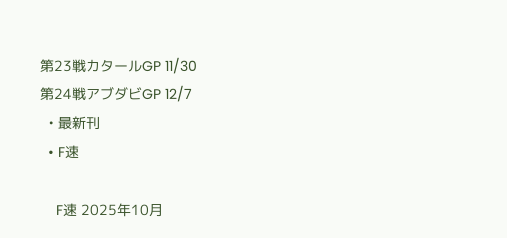第23戦カタールGP 11/30
第24戦アブダビGP 12/7
  • 最新刊
  • F速

    F速 2025年10月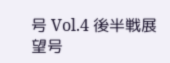号 Vol.4 後半戦展望号